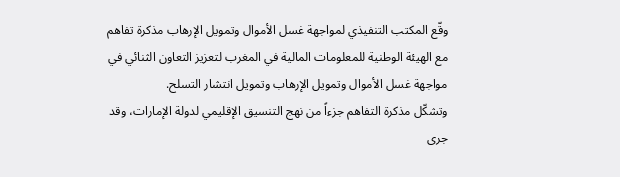وقّع المكتب التنفيذي لمواجهة غسل الأموال وتمويل الإرهاب مذكرة تفاهم مع الهيئة الوطنية للمعلومات المالية في المغرب لتعزيز التعاون الثنائي في مواجهة غسل الأموال وتمويل الإرهاب وتمويل انتشار التسلح.
وتشكّل مذكرة التفاهم جزءاً من نهج التنسيق الإقليمي لدولة الإمارات، وقد جرى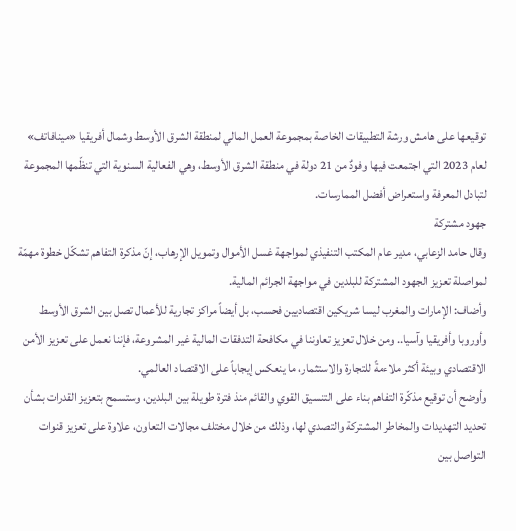توقيعها على هامش ورشة التطبيقات الخاصة بمجموعة العمل المالي لمنطقة الشرق الأوسط وشمال أفريقيا «مينافاتف» لعام 2023 التي اجتمعت فيها وفودٌ من 21 دولة في منطقة الشرق الأوسط، وهي الفعالية السنوية التي تنظّمها المجموعة لتبادل المعرفة واستعراض أفضل الممارسات.
جهود مشتركة
وقال حامد الزعابي، مدير عام المكتب التنفيذي لمواجهة غسل الأموال وتمويل الإرهاب، إنّ مذكرة التفاهم تشكّل خطوة مهمّة لمواصلة تعزيز الجهود المشتركة للبلدين في مواجهة الجرائم المالية.
وأضاف: الإمارات والمغرب ليسا شريكين اقتصاديين فحسب، بل أيضاً مراكز تجارية للأعمال تصل بين الشرق الأوسط وأوروبا وأفريقيا وآسيا.. ومن خلال تعزيز تعاوننا في مكافحة التدفقات المالية غير المشروعة، فإننا نعمل على تعزيز الأمن الاقتصادي وبيئة أكثر ملاءمةً للتجارة والاستثمار، ما ينعكس إيجاباً على الاقتصاد العالمي.
وأوضح أن توقيع مذكّرة التفاهم بناء على التنسيق القوي والقائم منذ فترة طويلة بين البلدين، وستسمح بتعزيز القدرات بشأن تحديد التهديدات والمخاطر المشتركة والتصدي لها، وذلك من خلال مختلف مجالات التعاون، علاوة على تعزيز قنوات التواصل بين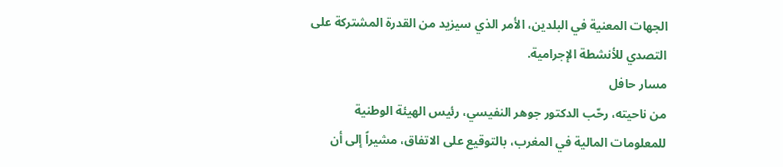الجهات المعنية في البلدين، الأمر الذي سيزيد من القدرة المشتركة على التصدي للأنشطة الإجرامية.
مسار حافل
من ناحيته، رحّب الدكتور جوهر النفيسي، رئيس الهيئة الوطنية للمعلومات المالية في المغرب، بالتوقيع على الاتفاق، مشيراً إلى أن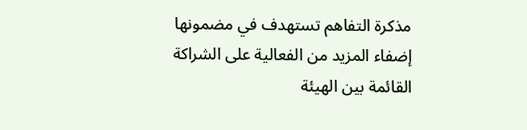مذكرة التفاهم تستهدف في مضمونها إضفاء المزيد من الفعالية على الشراكة القائمة بين الهيئة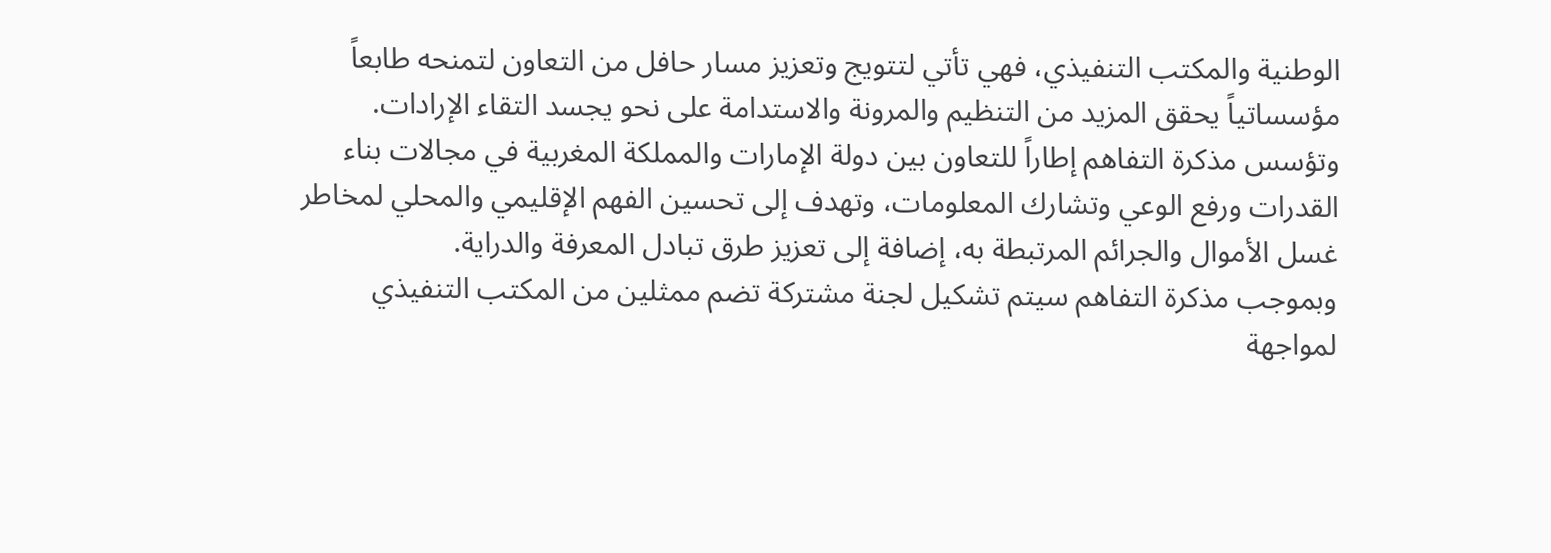الوطنية والمكتب التنفيذي، فهي تأتي لتتويج وتعزيز مسار حافل من التعاون لتمنحه طابعاً مؤسساتياً يحقق المزيد من التنظيم والمرونة والاستدامة على نحو يجسد التقاء الإرادات.
وتؤسس مذكرة التفاهم إطاراً للتعاون بين دولة الإمارات والمملكة المغربية في مجالات بناء القدرات ورفع الوعي وتشارك المعلومات، وتهدف إلى تحسين الفهم الإقليمي والمحلي لمخاطر غسل الأموال والجرائم المرتبطة به، إضافة إلى تعزيز طرق تبادل المعرفة والدراية.
وبموجب مذكرة التفاهم سيتم تشكيل لجنة مشتركة تضم ممثلين من المكتب التنفيذي لمواجهة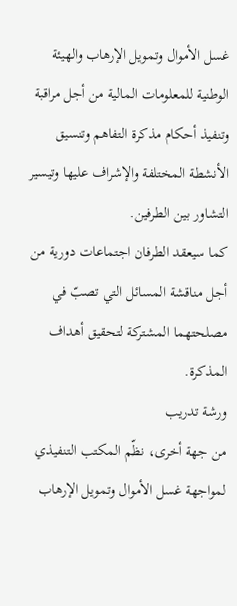غسل الأموال وتمويل الإرهاب والهيئة الوطنية للمعلومات المالية من أجل مراقبة وتنفيذ أحكام مذكرة التفاهم وتنسيق الأنشطة المختلفة والإشراف عليها وتيسير التشاور بين الطرفين.
كما سيعقد الطرفان اجتماعات دورية من أجل مناقشة المسائل التي تصبّ في مصلحتهما المشتركة لتحقيق أهداف المذكرة.
ورشة تدريب
من جهة أخرى، نظّم المكتب التنفيذي لمواجهة غسل الأموال وتمويل الإرهاب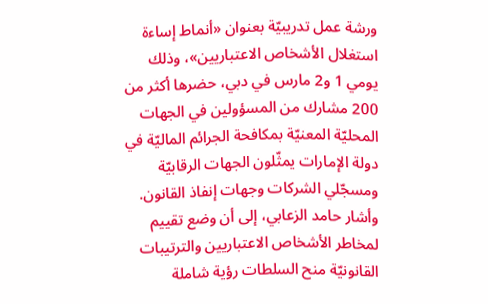ورشة عمل تدريبيّة بعنوان «أنماط إساءة استغلال الأشخاص الاعتباريين»، وذلك يومي 1 و2 مارس في دبي، حضرها أكثر من 200 مشارك من المسؤولين في الجهات المحليّة المعنيّة بمكافحة الجرائم الماليّة في دولة الإمارات يمثّلون الجهات الرقابيّة ومسجّلي الشركات وجهات إنفاذ القانون.
وأشار حامد الزعابي، إلى أن وضع تقييم لمخاطر الأشخاص الاعتباريين والترتيبات القانونيّة منح السلطات رؤية شاملة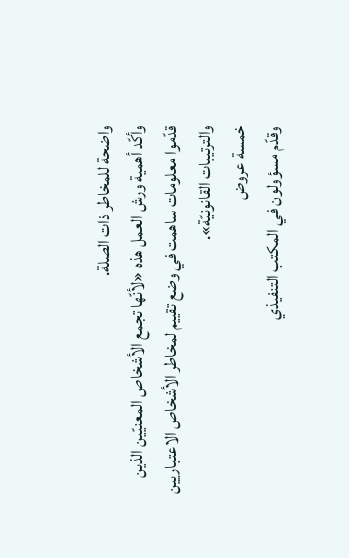واضحة للمخاطر ذات الصلة.
وأكّد أهمية ورش العمل هذه «لأنّها تجمع الأشخاص المعنيّين الذين قدّموا معلومات ساهمت في وضع تقييم لمخاطر الأشخاص الاعتباريين والترتيبات القانونيّة».
خمسة عروض
وقدّم مسؤولون في المكتب التنفيذي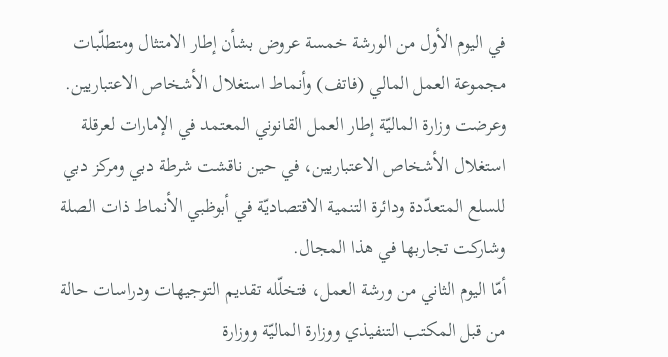في اليوم الأول من الورشة خمسة عروض بشأن إطار الامتثال ومتطلّبات مجموعة العمل المالي (فاتف) وأنماط استغلال الأشخاص الاعتباريين. وعرضت وزارة الماليّة إطار العمل القانوني المعتمد في الإمارات لعرقلة استغلال الأشخاص الاعتباريين، في حين ناقشت شرطة دبي ومركز دبي للسلع المتعدّدة ودائرة التنمية الاقتصاديّة في أبوظبي الأنماط ذات الصلة وشاركت تجاربها في هذا المجال.
أمّا اليوم الثاني من ورشة العمل، فتخلّله تقديم التوجيهات ودراسات حالة من قبل المكتب التنفيذي ووزارة الماليّة ووزارة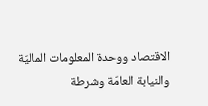الاقتصاد ووحدة المعلومات الماليّة والنيابة العامّة وشرطة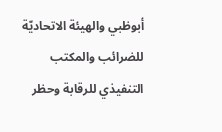أبوظبي والهيئة الاتحاديّة للضرائب والمكتب التنفيذي للرقابة وحظر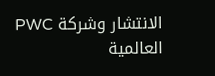الانتشار وشركة PWC العالمية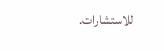للاستشارات.